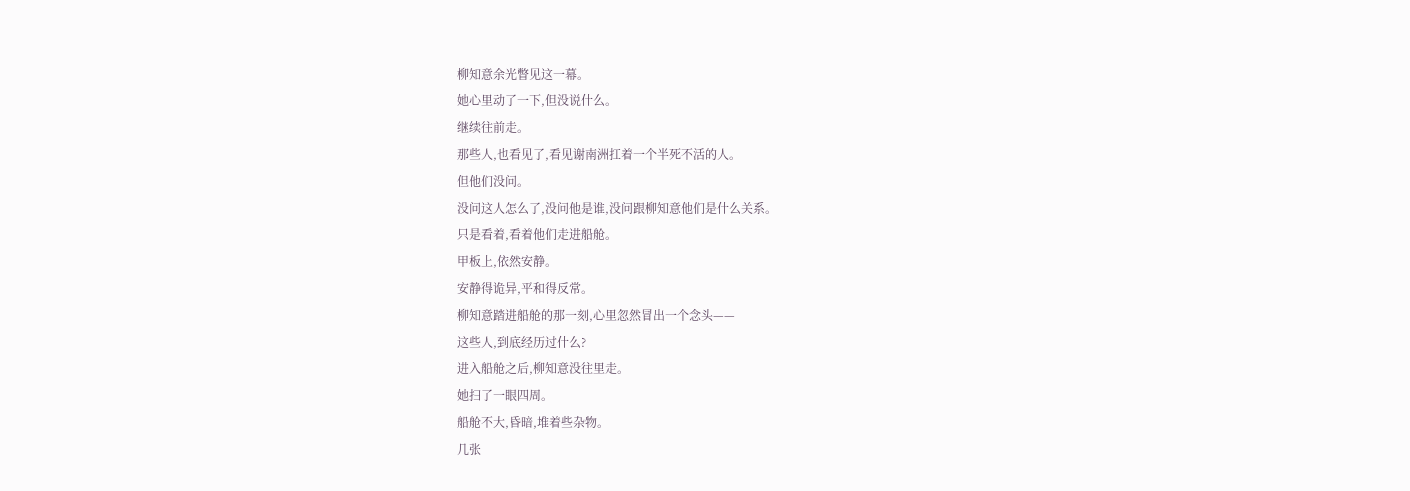柳知意余光瞥见这一幕。
她心里动了一下,但没说什么。
继续往前走。
那些人,也看见了,看见谢南洲扛着一个半死不活的人。
但他们没问。
没问这人怎么了,没问他是谁,没问跟柳知意他们是什么关系。
只是看着,看着他们走进船舱。
甲板上,依然安静。
安静得诡异,平和得反常。
柳知意踏进船舱的那一刻,心里忽然冒出一个念头——
这些人,到底经历过什么?
进入船舱之后,柳知意没往里走。
她扫了一眼四周。
船舱不大,昏暗,堆着些杂物。
几张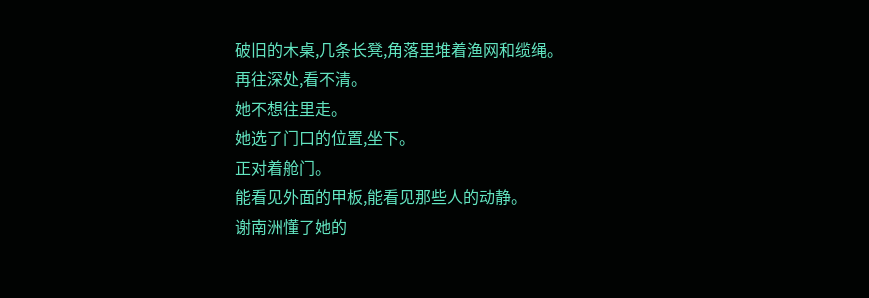破旧的木桌,几条长凳,角落里堆着渔网和缆绳。
再往深处,看不清。
她不想往里走。
她选了门口的位置,坐下。
正对着舱门。
能看见外面的甲板,能看见那些人的动静。
谢南洲懂了她的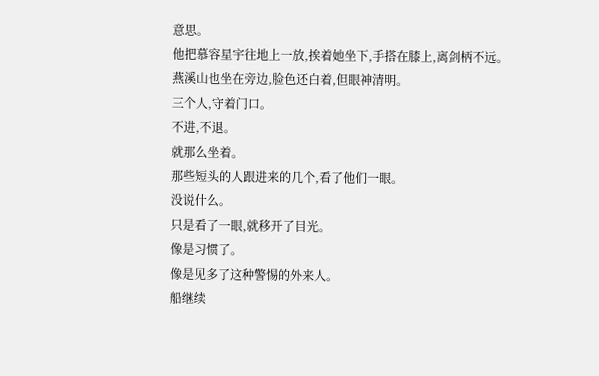意思。
他把慕容星宇往地上一放,挨着她坐下,手搭在膝上,离剑柄不远。
燕溪山也坐在旁边,脸色还白着,但眼神清明。
三个人,守着门口。
不进,不退。
就那么坐着。
那些短头的人跟进来的几个,看了他们一眼。
没说什么。
只是看了一眼,就移开了目光。
像是习惯了。
像是见多了这种警惕的外来人。
船继续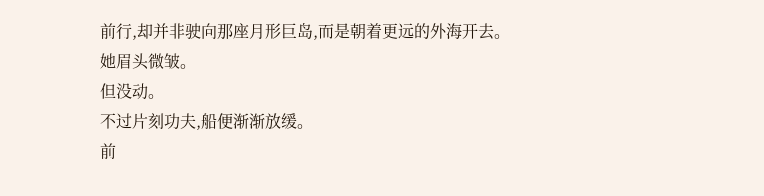前行,却并非驶向那座月形巨岛,而是朝着更远的外海开去。
她眉头微皱。
但没动。
不过片刻功夫,船便渐渐放缓。
前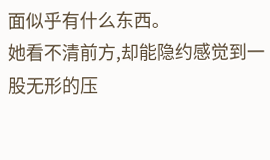面似乎有什么东西。
她看不清前方,却能隐约感觉到一股无形的压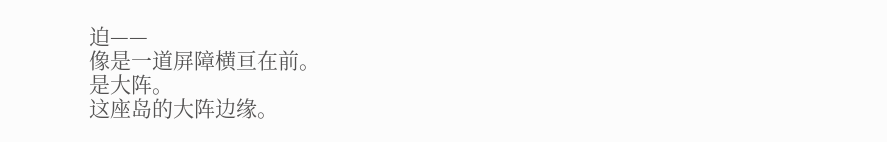迫——
像是一道屏障横亘在前。
是大阵。
这座岛的大阵边缘。